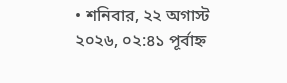• শনিবার, ২২ অগাস্ট ২০২৬, ০২:৪১ পূর্বাহ্ন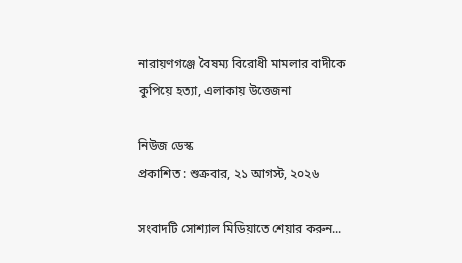নারায়ণগঞ্জে বৈষম্য বিরোধী মামলার বাদীকে কুপিয়ে হত্যা, এলাকায় উত্তেজনা

নিউজ ডেস্ক
প্রকাশিত : শুক্রবার, ২১ আগস্ট, ২০২৬

সংবাদটি সোশ্যাল মিডিয়াতে শেয়ার করুন...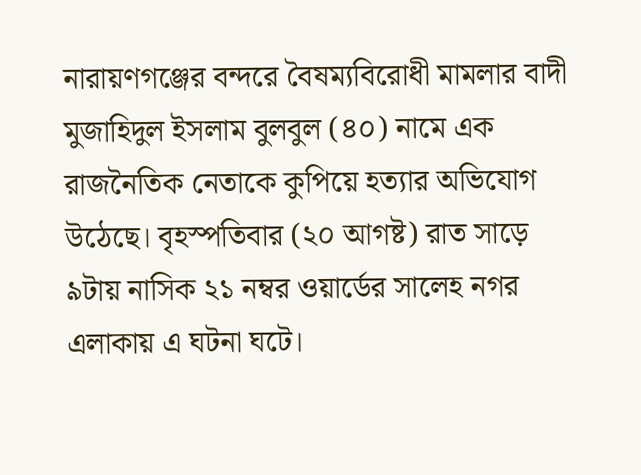নারায়ণগঞ্জের বন্দরে বৈষম্যবিরোধী মামলার বাদী মুজাহিদুল ইসলাম বুলবুল (৪০) নামে এক রাজনৈতিক নেতাকে কুপিয়ে হত্যার অভিযোগ উঠেছে। বৃহস্পতিবার (২০ আগষ্ট) রাত সাড়ে ৯টায় নাসিক ২১ নম্বর ওয়ার্ডের সালেহ নগর এলাকায় এ ঘটনা ঘটে।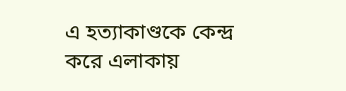এ হত্যাকাণ্ডকে কেন্দ্র করে এলাকায়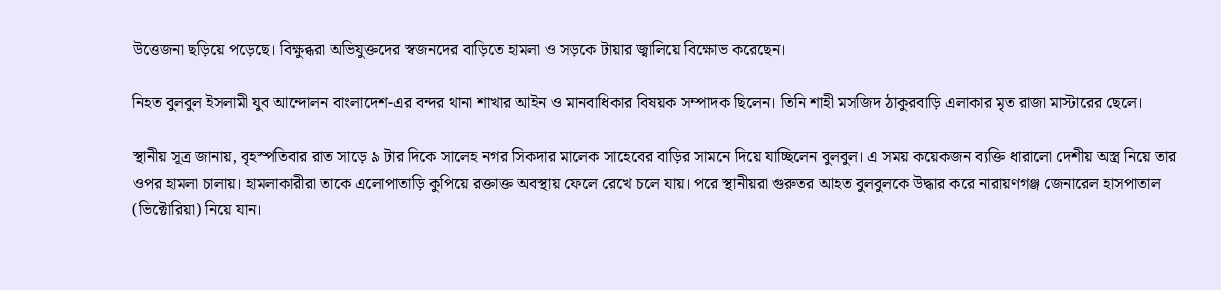উত্তেজনা ছড়িয়ে পড়েছে। বিক্ষুব্ধরা অভিযুক্তদের স্বজনদের বাড়িতে হামলা ও সড়কে টায়ার জ্বালিয়ে বিক্ষোভ করেছেন।

নিহত বুলবুল ইসলামী যুব আন্দোলন বাংলাদেশ-এর বন্দর থানা শাখার আইন ও মানবাধিকার বিষয়ক সম্পাদক ছিলেন। তিনি শাহী মসজিদ ঠাকুরবাড়ি এলাকার মৃত রাজা মাস্টারের ছেলে।

স্থানীয় সূত্র জানায়, বৃহস্পতিবার রাত সাড়ে ৯ টার দিকে সালেহ নগর সিকদার মালেক সাহেবের বাড়ির সামনে দিয়ে যাচ্ছিলেন বুলবুল। এ সময় কয়েকজন ব্যক্তি ধারালো দেশীয় অস্ত্র নিয়ে তার ওপর হামলা চালায়। হামলাকারীরা তাকে এলোপাতাড়ি কুপিয়ে রক্তাক্ত অবস্থায় ফেলে রেখে চলে যায়। পরে স্থানীয়রা গুরুতর আহত বুলবুলকে উদ্ধার করে নারায়ণগঞ্জ জেনারেল হাসপাতাল (ভিক্টোরিয়া) নিয়ে যান।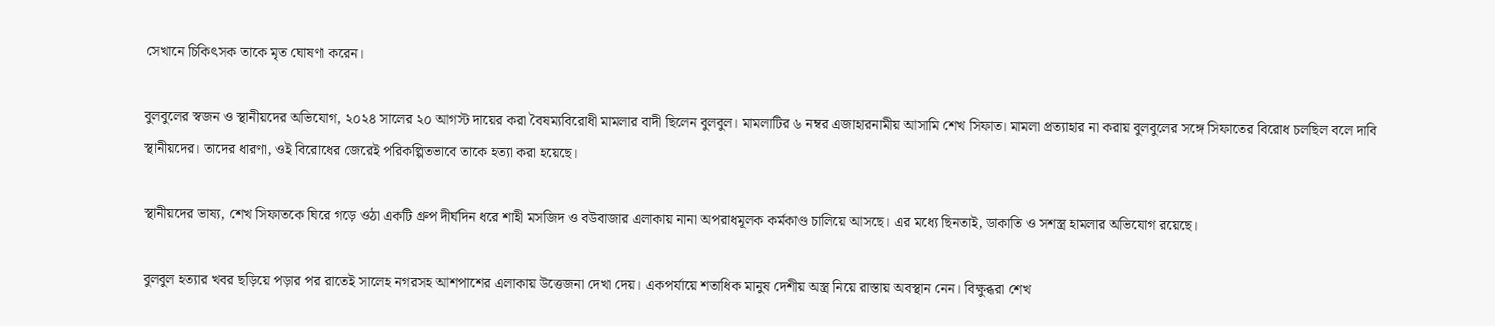সেখানে চিকিৎসক তাকে মৃত ঘোষণা করেন।

বুলবুলের স্বজন ও স্থানীয়দের অভিযোগ, ২০২৪ সালের ২০ আগস্ট দায়ের করা বৈষম্যবিরোধী মামলার বাদী ছিলেন বুলবুল। মামলাটির ৬ নম্বর এজাহারনামীয় আসামি শেখ সিফাত। মামলা প্রত্যাহার না করায় বুলবুলের সঙ্গে সিফাতের বিরোধ চলছিল বলে দাবি স্থানীয়দের। তাদের ধারণা, ওই বিরোধের জেরেই পরিকল্পিতভাবে তাকে হত্যা করা হয়েছে।

স্থানীয়দের ভাষ্য, শেখ সিফাতকে ঘিরে গড়ে ওঠা একটি গ্রুপ দীর্ঘদিন ধরে শাহী মসজিদ ও বউবাজার এলাকায় নানা অপরাধমূলক কর্মকাণ্ড চালিয়ে আসছে। এর মধ্যে ছিনতাই, ডাকাতি ও সশস্ত্র হামলার অভিযোগ রয়েছে।

বুলবুল হত্যার খবর ছড়িয়ে পড়ার পর রাতেই সালেহ নগরসহ আশপাশের এলাকায় উত্তেজনা দেখা দেয়। একপর্যায়ে শতাধিক মানুষ দেশীয় অস্ত্র নিয়ে রাস্তায় অবস্থান নেন। বিক্ষুব্ধরা শেখ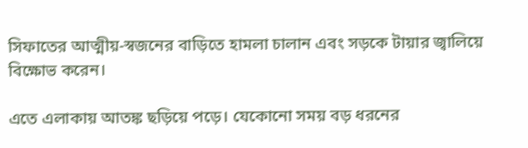সিফাতের আত্মীয়-স্বজনের বাড়িতে হামলা চালান এবং সড়কে টায়ার জ্বালিয়ে বিক্ষোভ করেন।

এতে এলাকায় আতঙ্ক ছড়িয়ে পড়ে। যেকোনো সময় বড় ধরনের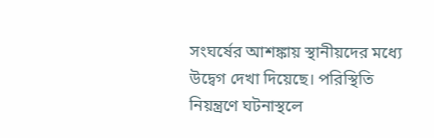সংঘর্ষের আশঙ্কায় স্থানীয়দের মধ্যে উদ্বেগ দেখা দিয়েছে। পরিস্থিতি নিয়ন্ত্রণে ঘটনাস্থলে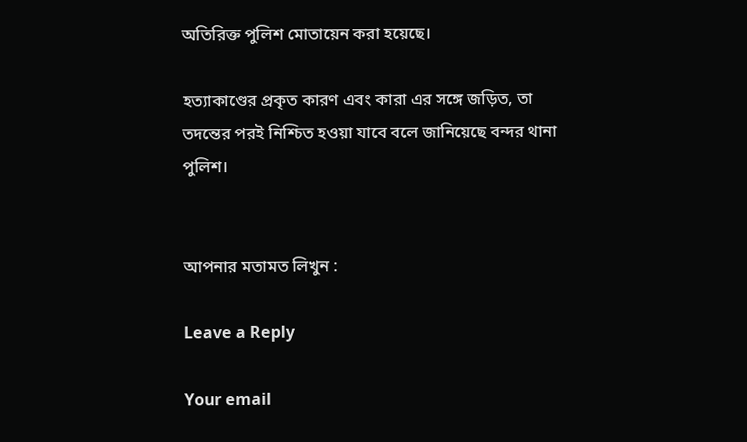অতিরিক্ত পুলিশ মোতায়েন করা হয়েছে।

হত্যাকাণ্ডের প্রকৃত কারণ এবং কারা এর সঙ্গে জড়িত, তা তদন্তের পরই নিশ্চিত হওয়া যাবে বলে জানিয়েছে বন্দর থানা পুলিশ।


আপনার মতামত লিখুন :

Leave a Reply

Your email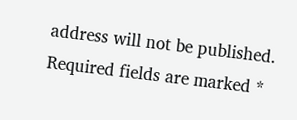address will not be published. Required fields are marked *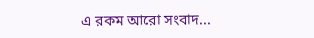এ রকম আরো সংবাদ...